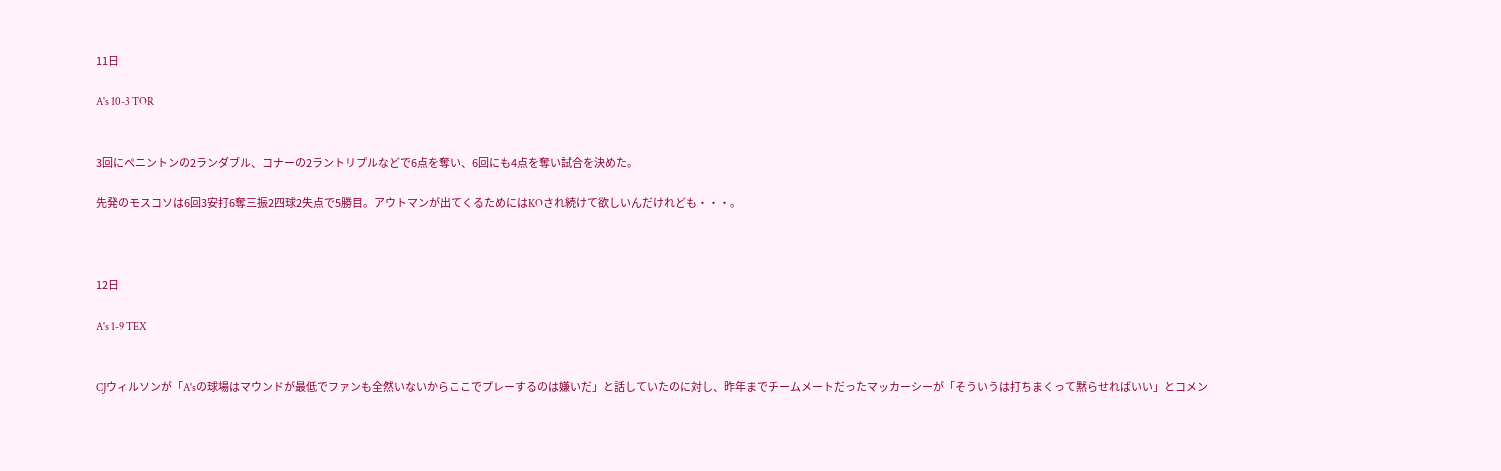11日

A's 10-3 TOR


3回にペニントンの2ランダブル、コナーの2ラントリプルなどで6点を奪い、6回にも4点を奪い試合を決めた。

先発のモスコソは6回3安打6奪三振2四球2失点で5勝目。アウトマンが出てくるためにはKOされ続けて欲しいんだけれども・・・。



12日

A's 1-9 TEX


CJウィルソンが「A'sの球場はマウンドが最低でファンも全然いないからここでプレーするのは嫌いだ」と話していたのに対し、昨年までチームメートだったマッカーシーが「そういうは打ちまくって黙らせればいい」とコメン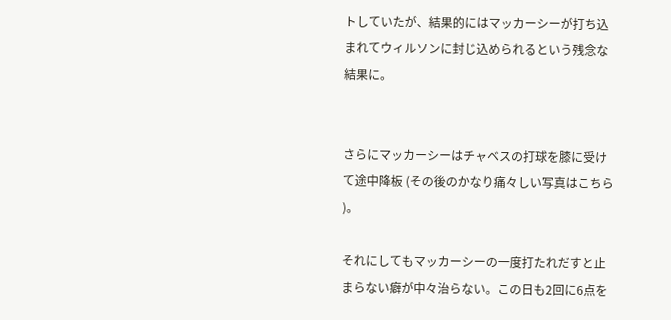トしていたが、結果的にはマッカーシーが打ち込まれてウィルソンに封じ込められるという残念な結果に。


さらにマッカーシーはチャベスの打球を膝に受けて途中降板 (その後のかなり痛々しい写真はこちら )。

それにしてもマッカーシーの一度打たれだすと止まらない癖が中々治らない。この日も2回に6点を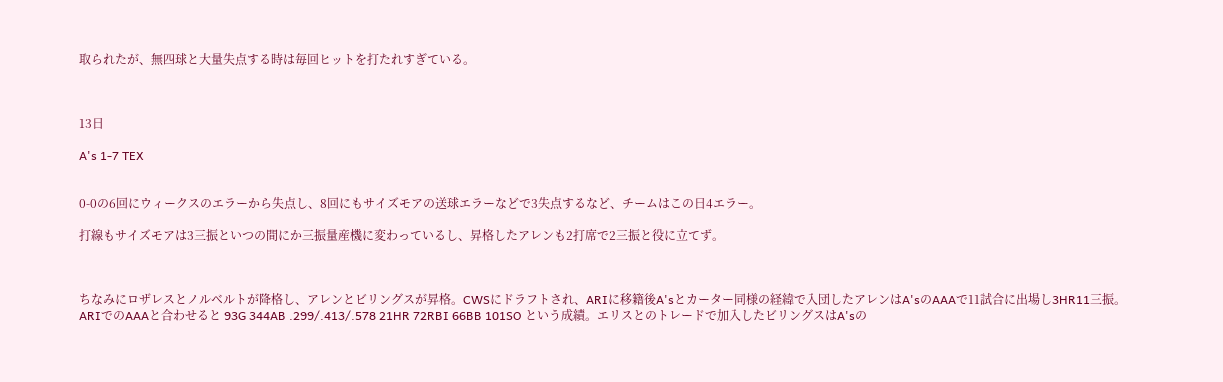取られたが、無四球と大量失点する時は毎回ヒットを打たれすぎている。



13日

A's 1-7 TEX


0-0の6回にウィークスのエラーから失点し、8回にもサイズモアの送球エラーなどで3失点するなど、チームはこの日4エラー。

打線もサイズモアは3三振といつの間にか三振量産機に変わっているし、昇格したアレンも2打席で2三振と役に立てず。



ちなみにロザレスとノルベルトが降格し、アレンとビリングスが昇格。CWSにドラフトされ、ARIに移籍後A'sとカーター同様の経緯で入団したアレンはA'sのAAAで11試合に出場し3HR11三振。ARIでのAAAと合わせると 93G 344AB .299/.413/.578 21HR 72RBI 66BB 101SO という成績。エリスとのトレードで加入したビリングスはA'sの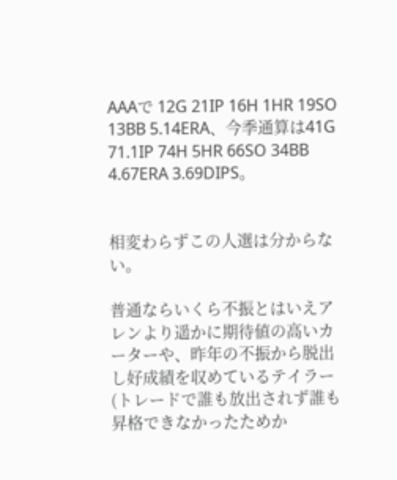AAAで 12G 21IP 16H 1HR 19SO 13BB 5.14ERA、今季通算は41G 71.1IP 74H 5HR 66SO 34BB 4.67ERA 3.69DIPS。


相変わらずこの人選は分からない。

普通ならいくら不振とはいえアレンより遥かに期待値の高いカーターや、昨年の不振から脱出し好成績を収めているテイラー(トレードで誰も放出されず誰も昇格できなかったためか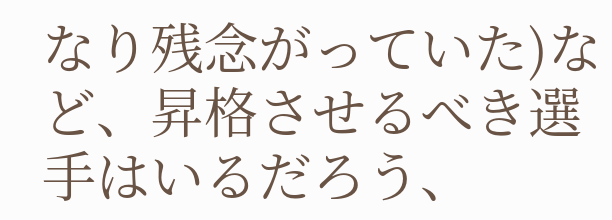なり残念がっていた)など、昇格させるべき選手はいるだろう、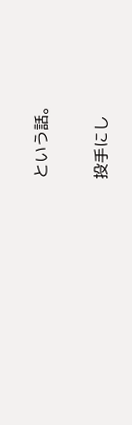という話。

投手にし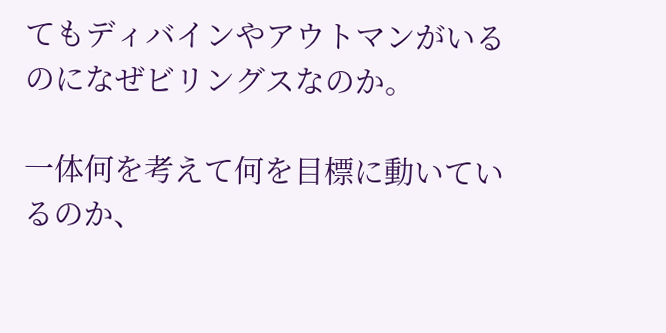てもディバインやアウトマンがいるのになぜビリングスなのか。

一体何を考えて何を目標に動いているのか、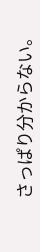さっぱり分からない。